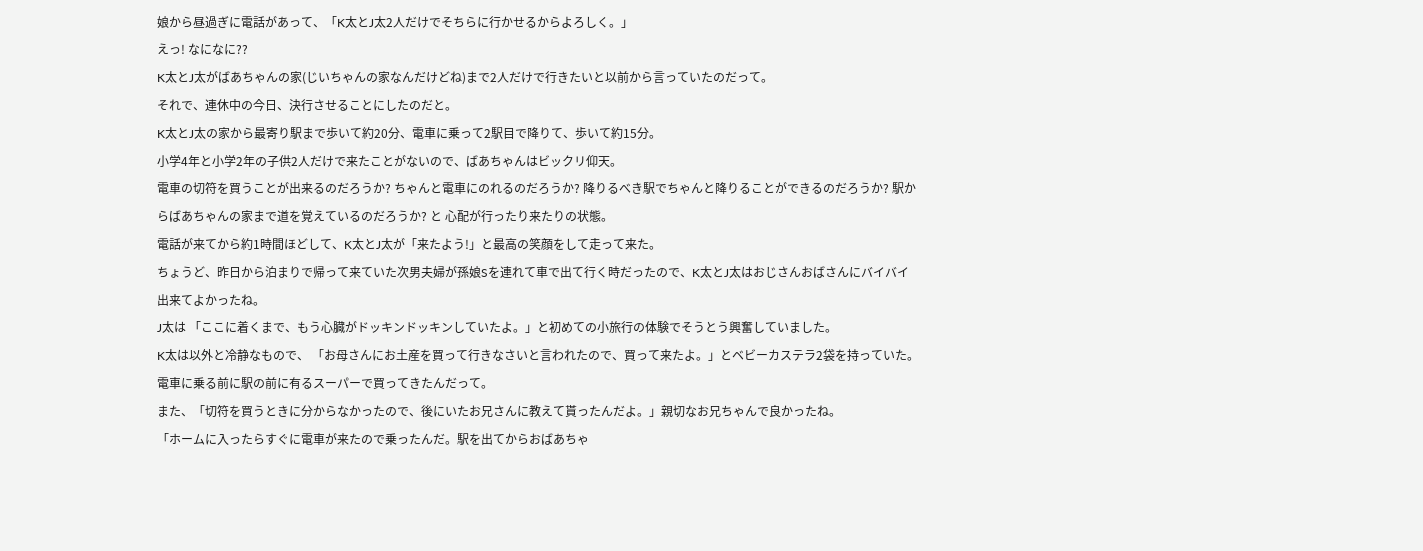娘から昼過ぎに電話があって、「K太とJ太2人だけでそちらに行かせるからよろしく。」
えっ! なになに??
K太とJ太がばあちゃんの家(じいちゃんの家なんだけどね)まで2人だけで行きたいと以前から言っていたのだって。
それで、連休中の今日、決行させることにしたのだと。
K太とJ太の家から最寄り駅まで歩いて約20分、電車に乗って2駅目で降りて、歩いて約15分。
小学4年と小学2年の子供2人だけで来たことがないので、ばあちゃんはビックリ仰天。
電車の切符を買うことが出来るのだろうか? ちゃんと電車にのれるのだろうか? 降りるべき駅でちゃんと降りることができるのだろうか? 駅からばあちゃんの家まで道を覚えているのだろうか? と 心配が行ったり来たりの状態。
電話が来てから約1時間ほどして、K太とJ太が「来たよう!」と最高の笑顔をして走って来た。
ちょうど、昨日から泊まりで帰って来ていた次男夫婦が孫娘Sを連れて車で出て行く時だったので、K太とJ太はおじさんおばさんにバイバイ出来てよかったね。
J太は 「ここに着くまで、もう心臓がドッキンドッキンしていたよ。」と初めての小旅行の体験でそうとう興奮していました。
K太は以外と冷静なもので、 「お母さんにお土産を買って行きなさいと言われたので、買って来たよ。」とベビーカステラ2袋を持っていた。電車に乗る前に駅の前に有るスーパーで買ってきたんだって。
また、「切符を買うときに分からなかったので、後にいたお兄さんに教えて貰ったんだよ。」親切なお兄ちゃんで良かったね。
「ホームに入ったらすぐに電車が来たので乗ったんだ。駅を出てからおばあちゃ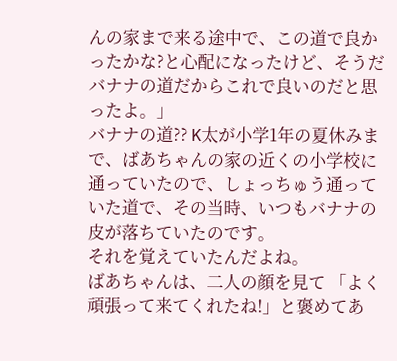んの家まで来る途中で、この道で良かったかな?と心配になったけど、そうだバナナの道だからこれで良いのだと思ったよ。」
バナナの道?? K太が小学1年の夏休みまで、ばあちゃんの家の近くの小学校に通っていたので、しょっちゅう通っていた道で、その当時、いつもバナナの皮が落ちていたのです。
それを覚えていたんだよね。
ばあちゃんは、二人の顔を見て 「よく頑張って来てくれたね!」と褒めてあ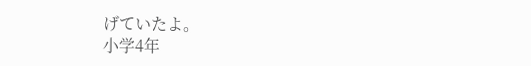げていたよ。
小学4年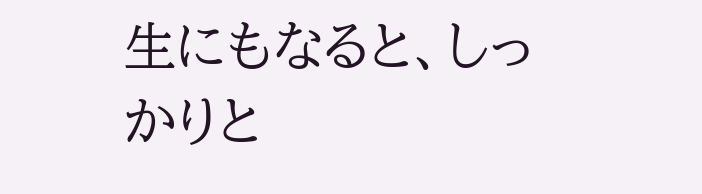生にもなると、しっかりと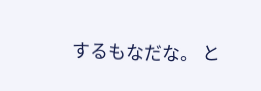するもなだな。 と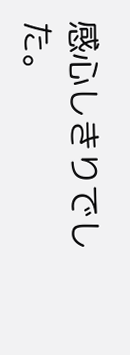感心しきりでした。